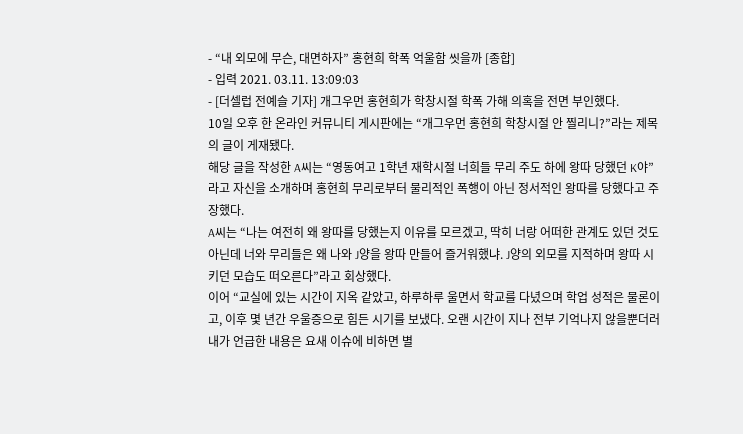- “내 외모에 무슨, 대면하자” 홍현희 학폭 억울함 씻을까 [종합]
- 입력 2021. 03.11. 13:09:03
- [더셀럽 전예슬 기자] 개그우먼 홍현희가 학창시절 학폭 가해 의혹을 전면 부인했다.
10일 오후 한 온라인 커뮤니티 게시판에는 “개그우먼 홍현희 학창시절 안 찔리니?”라는 제목의 글이 게재됐다.
해당 글을 작성한 A씨는 “영동여고 1학년 재학시절 너희들 무리 주도 하에 왕따 당했던 K야”라고 자신을 소개하며 홍현희 무리로부터 물리적인 폭행이 아닌 정서적인 왕따를 당했다고 주장했다.
A씨는 “나는 여전히 왜 왕따를 당했는지 이유를 모르겠고, 딱히 너랑 어떠한 관계도 있던 것도 아닌데 너와 무리들은 왜 나와 J양을 왕따 만들어 즐거워했냐. J양의 외모를 지적하며 왕따 시키던 모습도 떠오른다”라고 회상했다.
이어 “교실에 있는 시간이 지옥 같았고, 하루하루 울면서 학교를 다녔으며 학업 성적은 물론이고, 이후 몇 년간 우울증으로 힘든 시기를 보냈다. 오랜 시간이 지나 전부 기억나지 않을뿐더러 내가 언급한 내용은 요새 이슈에 비하면 별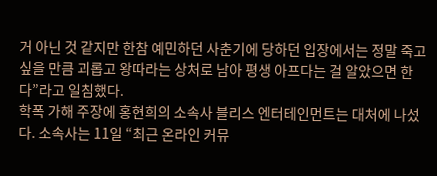거 아닌 것 같지만 한참 예민하던 사춘기에 당하던 입장에서는 정말 죽고 싶을 만큼 괴롭고 왕따라는 상처로 남아 평생 아프다는 걸 알았으면 한다”라고 일침했다.
학폭 가해 주장에 홍현희의 소속사 블리스 엔터테인먼트는 대처에 나섰다. 소속사는 11일 “최근 온라인 커뮤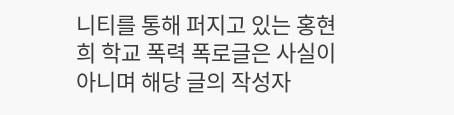니티를 통해 퍼지고 있는 홍현희 학교 폭력 폭로글은 사실이 아니며 해당 글의 작성자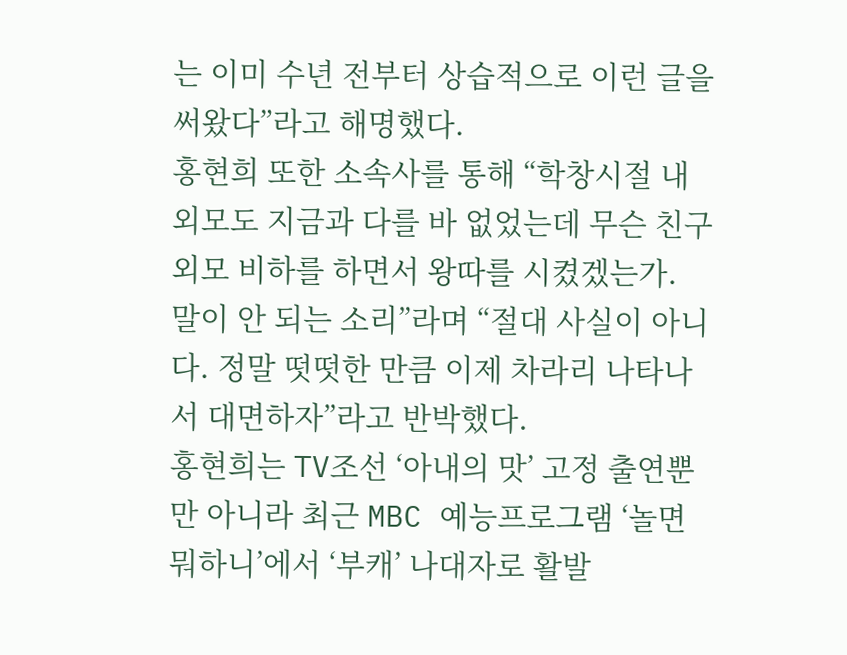는 이미 수년 전부터 상습적으로 이런 글을 써왔다”라고 해명했다.
홍현희 또한 소속사를 통해 “학창시절 내 외모도 지금과 다를 바 없었는데 무슨 친구 외모 비하를 하면서 왕따를 시켰겠는가. 말이 안 되는 소리”라며 “절대 사실이 아니다. 정말 떳떳한 만큼 이제 차라리 나타나서 대면하자”라고 반박했다.
홍현희는 TV조선 ‘아내의 맛’ 고정 출연뿐만 아니라 최근 MBC 예능프로그램 ‘놀면 뭐하니’에서 ‘부캐’ 나대자로 활발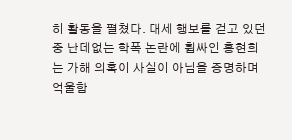히 활동을 펼쳤다. 대세 행보를 걷고 있던 중 난데없는 학폭 논란에 휩싸인 홍현희는 가해 의혹이 사실이 아님을 증명하며 억울함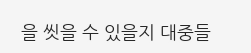을 씻을 수 있을지 대중들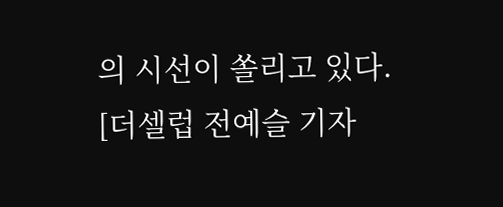의 시선이 쏠리고 있다.
[더셀럽 전예슬 기자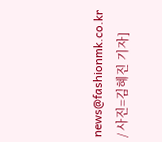news@fashionmk.co.kr / 사진=김혜진 기자]